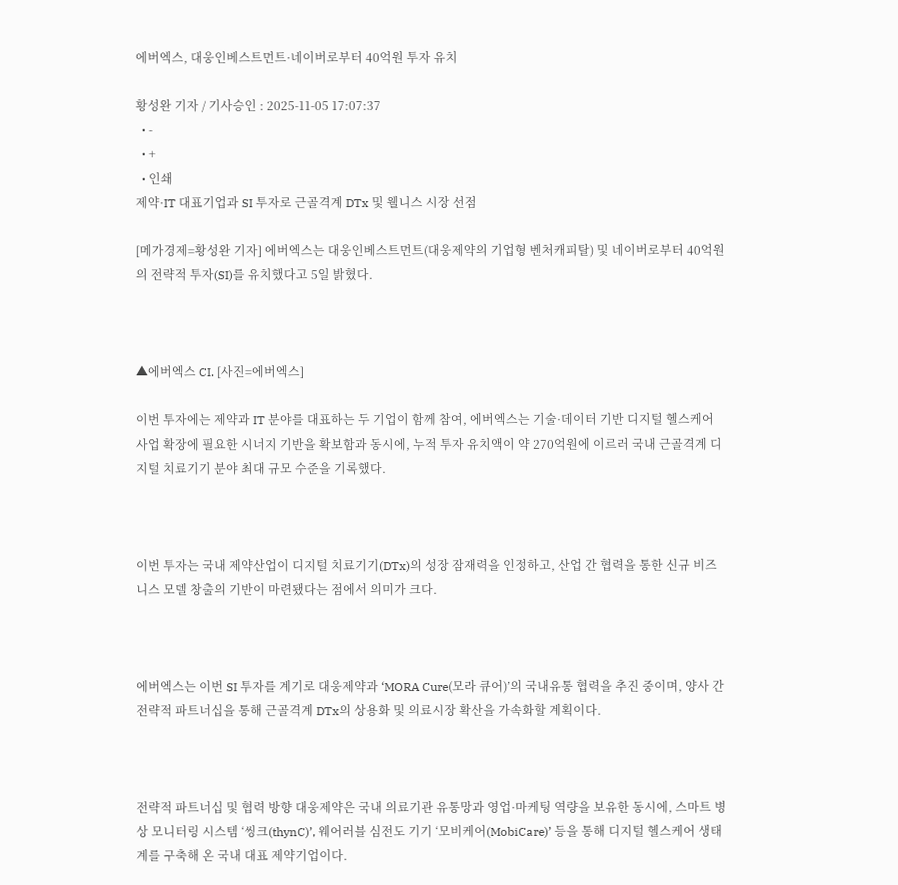에버엑스, 대웅인베스트먼트·네이버로부터 40억원 투자 유치

황성완 기자 / 기사승인 : 2025-11-05 17:07:37
  • -
  • +
  • 인쇄
제약·IT 대표기업과 SI 투자로 근골격계 DTx 및 웰니스 시장 선점

[메가경제=황성완 기자] 에버엑스는 대웅인베스트먼트(대웅제약의 기업형 벤처캐피탈) 및 네이버로부터 40억원의 전략적 투자(SI)를 유치했다고 5일 밝혔다.



▲에버엑스 CI. [사진=에버엑스]

이번 투자에는 제약과 IT 분야를 대표하는 두 기업이 함께 참여, 에버엑스는 기술·데이터 기반 디지털 헬스케어 사업 확장에 필요한 시너지 기반을 확보함과 동시에, 누적 투자 유치액이 약 270억원에 이르러 국내 근골격계 디지털 치료기기 분야 최대 규모 수준을 기록했다.



이번 투자는 국내 제약산업이 디지털 치료기기(DTx)의 성장 잠재력을 인정하고, 산업 간 협력을 통한 신규 비즈니스 모델 창출의 기반이 마련됐다는 점에서 의미가 크다.



에버엑스는 이번 SI 투자를 계기로 대웅제약과 ‘MORA Cure(모라 큐어)’의 국내유통 협력을 추진 중이며, 양사 간 전략적 파트너십을 통해 근골격계 DTx의 상용화 및 의료시장 확산을 가속화할 계획이다.



전략적 파트너십 및 협력 방향 대웅제약은 국내 의료기관 유통망과 영업·마케팅 역량을 보유한 동시에, 스마트 병상 모니터링 시스템 ‘씽크(thynC)’, 웨어러블 심전도 기기 ‘모비케어(MobiCare)’ 등을 통해 디지털 헬스케어 생태계를 구축해 온 국내 대표 제약기업이다.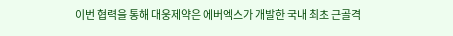이번 협력을 통해 대웅제약은 에버엑스가 개발한 국내 최초 근골격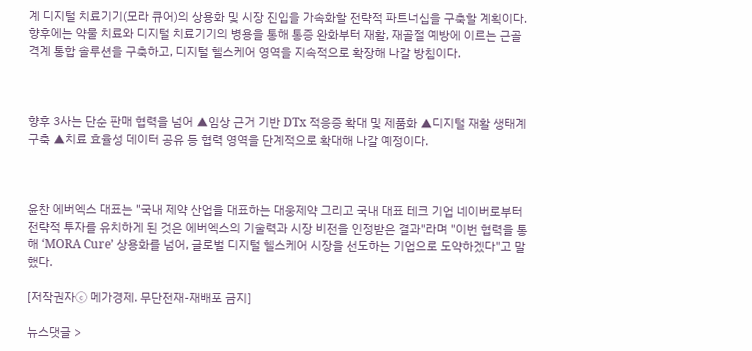계 디지털 치료기기(모라 큐어)의 상용화 및 시장 진입을 가속화할 전략적 파트너십을 구축할 계획이다. 향후에는 약물 치료와 디지털 치료기기의 병용을 통해 통증 완화부터 재활, 재골절 예방에 이르는 근골격계 통합 솔루션을 구축하고, 디지털 헬스케어 영역을 지속적으로 확장해 나갈 방침이다.



향후 3사는 단순 판매 협력을 넘어 ▲임상 근거 기반 DTx 적응증 확대 및 제품화 ▲디지털 재활 생태계 구축 ▲치료 효율성 데이터 공유 등 협력 영역을 단계적으로 확대해 나갈 예정이다.



윤찬 에버엑스 대표는 "국내 제약 산업을 대표하는 대웅제약 그리고 국내 대표 테크 기업 네이버로부터 전략적 투자를 유치하게 된 것은 에버엑스의 기술력과 시장 비전을 인정받은 결과"라며 "이번 협력을 통해 ‘MORA Cure’ 상용화를 넘어, 글로벌 디지털 헬스케어 시장을 선도하는 기업으로 도약하겠다"고 말했다.

[저작권자ⓒ 메가경제. 무단전재-재배포 금지]

뉴스댓글 >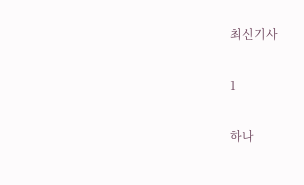최신기사

1

하나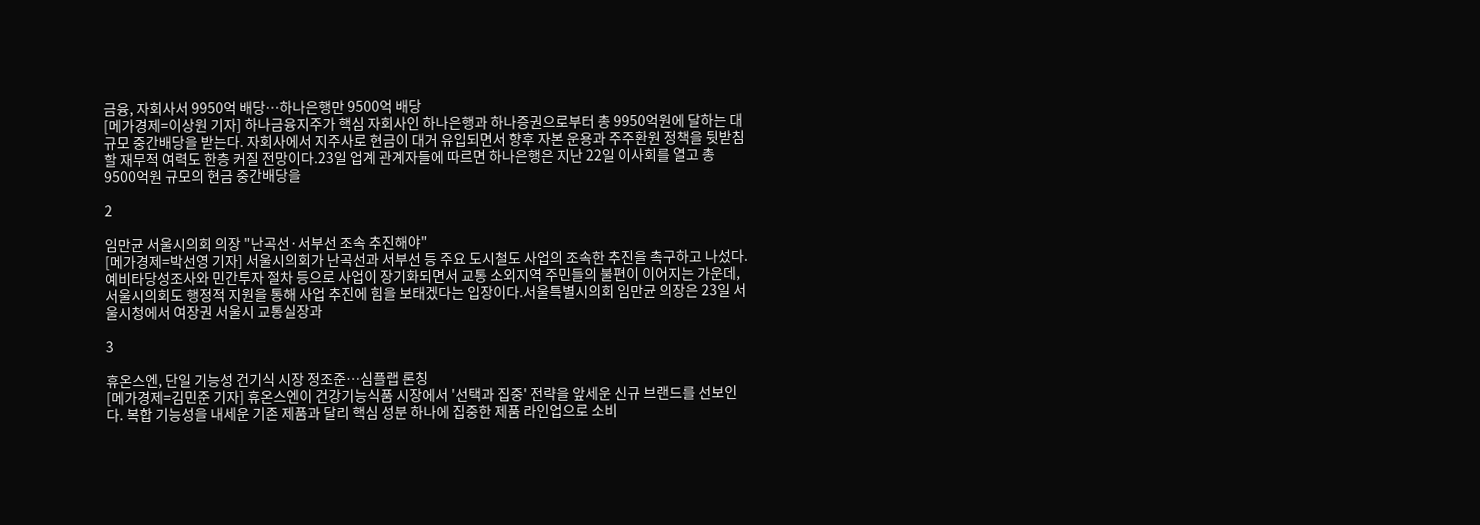금융, 자회사서 9950억 배당…하나은행만 9500억 배당
[메가경제=이상원 기자] 하나금융지주가 핵심 자회사인 하나은행과 하나증권으로부터 총 9950억원에 달하는 대규모 중간배당을 받는다. 자회사에서 지주사로 현금이 대거 유입되면서 향후 자본 운용과 주주환원 정책을 뒷받침할 재무적 여력도 한층 커질 전망이다.23일 업계 관계자들에 따르면 하나은행은 지난 22일 이사회를 열고 총 9500억원 규모의 현금 중간배당을

2

임만균 서울시의회 의장 "난곡선·서부선 조속 추진해야"
[메가경제=박선영 기자] 서울시의회가 난곡선과 서부선 등 주요 도시철도 사업의 조속한 추진을 촉구하고 나섰다. 예비타당성조사와 민간투자 절차 등으로 사업이 장기화되면서 교통 소외지역 주민들의 불편이 이어지는 가운데, 서울시의회도 행정적 지원을 통해 사업 추진에 힘을 보태겠다는 입장이다.서울특별시의회 임만균 의장은 23일 서울시청에서 여장권 서울시 교통실장과

3

휴온스엔, 단일 기능성 건기식 시장 정조준…심플랩 론칭
[메가경제=김민준 기자] 휴온스엔이 건강기능식품 시장에서 '선택과 집중' 전략을 앞세운 신규 브랜드를 선보인다. 복합 기능성을 내세운 기존 제품과 달리 핵심 성분 하나에 집중한 제품 라인업으로 소비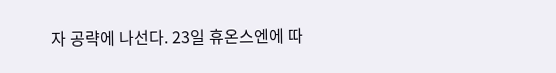자 공략에 나선다. 23일 휴온스엔에 따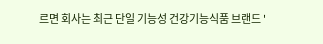르면 회사는 최근 단일 기능성 건강기능식품 브랜드 '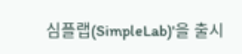심플랩(SimpleLab)'을 출시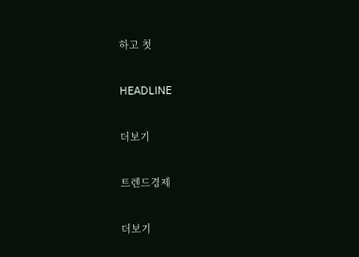하고 첫

HEADLINE

더보기

트렌드경제

더보기